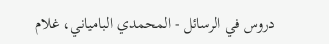دروس في الرسائل - المحمدي البامياني، غلام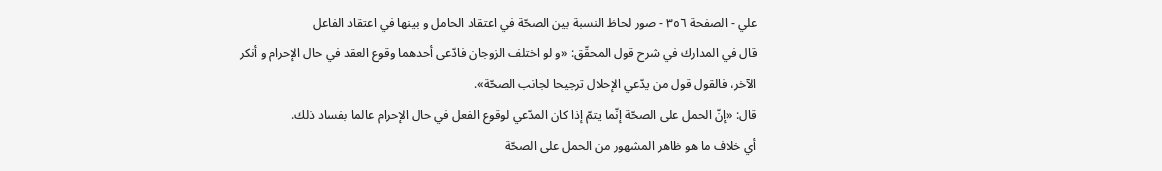علي - الصفحة ٣٥٦ - صور لحاظ النسبة بين الصحّة في اعتقاد الحامل و بينها في اعتقاد الفاعل
قال في المدارك في شرح قول المحقّق: «و لو اختلف الزوجان فادّعى أحدهما وقوع العقد في حال الإحرام و أنكر الآخر، فالقول قول من يدّعي الإحلال ترجيحا لجانب الصحّة».
قال: «إنّ الحمل على الصحّة إنّما يتمّ إذا كان المدّعي لوقوع الفعل في حال الإحرام عالما بفساد ذلك.
أي خلاف ما هو ظاهر المشهور من الحمل على الصحّة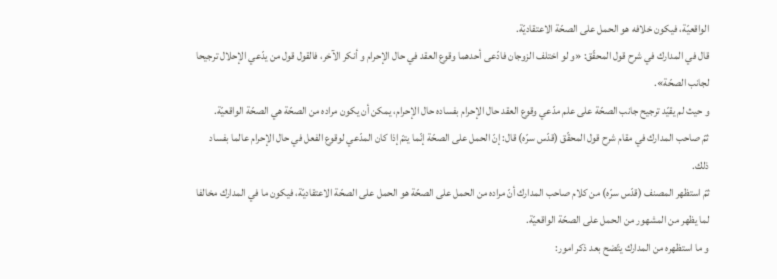الواقعيّة، فيكون خلافه هو الحمل على الصحّة الاعتقاديّة.
قال في المدارك في شرح قول المحقّق: «و لو اختلف الزوجان فادّعى أحدهما وقوع العقد في حال الإحرام و أنكر الآخر، فالقول قول من يدّعي الإحلال ترجيحا لجانب الصحّة».
و حيث لم يقيّد ترجيح جانب الصحّة على علم مدّعي وقوع العقد حال الإحرام بفساده حال الإحرام، يمكن أن يكون مراده من الصحّة هي الصحّة الواقعيّة.
ثمّ صاحب المدارك في مقام شرح قول المحقّق (قدّس سرّه) قال: إنّ الحمل على الصحّة إنّما يتمّ إذا كان المدّعي لوقوع الفعل في حال الإحرام عالما بفساد ذلك.
ثمّ استظهر المصنف (قدّس سرّه) من كلام صاحب المدارك أنّ مراده من الحمل على الصحّة هو الحمل على الصحّة الاعتقاديّة، فيكون ما في المدارك مخالفا لما يظهر من المشهور من الحمل على الصحّة الواقعيّة.
و ما استظهره من المدارك يتّضح بعد ذكر امور: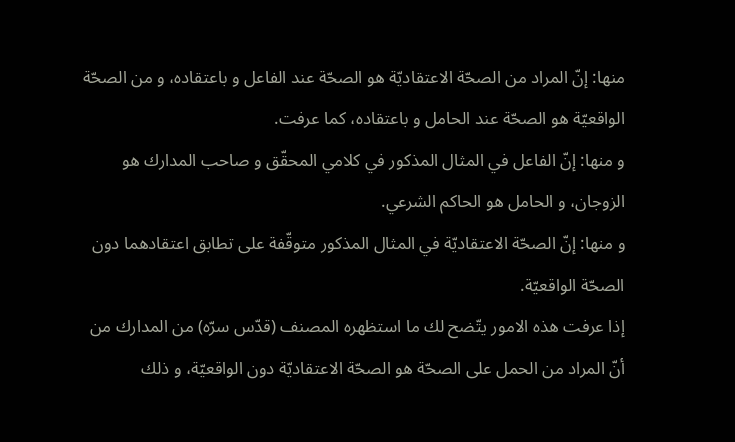منها: إنّ المراد من الصحّة الاعتقاديّة هو الصحّة عند الفاعل و باعتقاده، و من الصحّة الواقعيّة هو الصحّة عند الحامل و باعتقاده، كما عرفت.
و منها: إنّ الفاعل في المثال المذكور في كلامي المحقّق و صاحب المدارك هو الزوجان، و الحامل هو الحاكم الشرعي.
و منها: إنّ الصحّة الاعتقاديّة في المثال المذكور متوقّفة على تطابق اعتقادهما دون الصحّة الواقعيّة.
إذا عرفت هذه الامور يتّضح لك ما استظهره المصنف (قدّس سرّه) من المدارك من أنّ المراد من الحمل على الصحّة هو الصحّة الاعتقاديّة دون الواقعيّة، و ذلك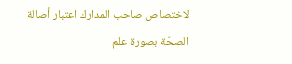لاختصاص صاحب المدارك اعتبار أصالة الصحّة بصورة علم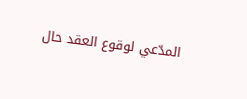المدّعي لوقوع العقد حال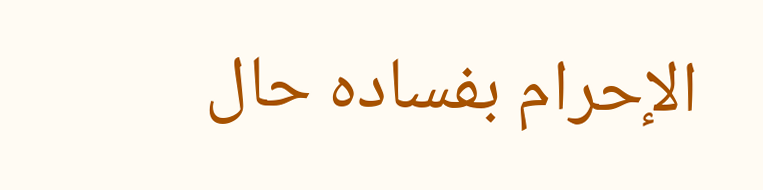الإحرام بفساده حال